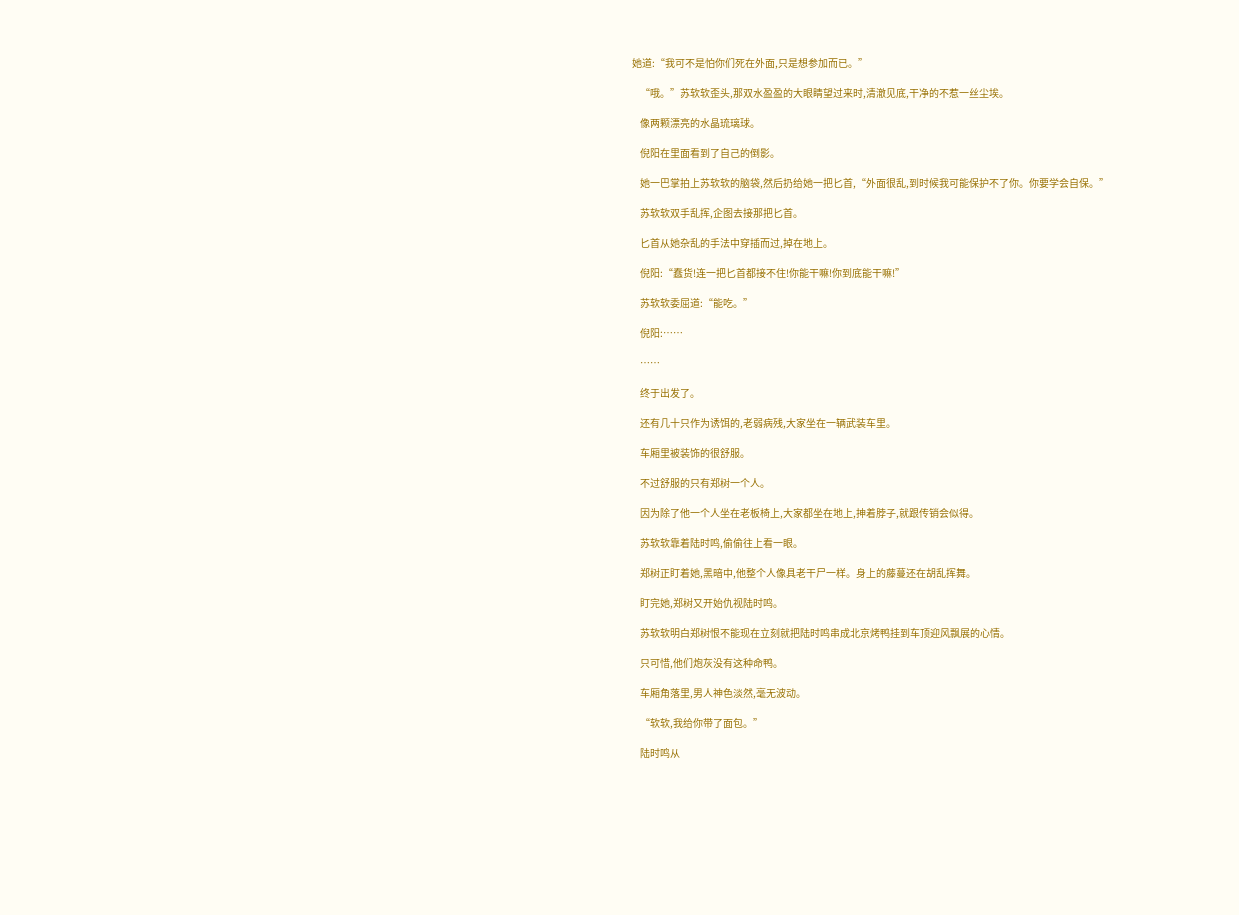她道:“我可不是怕你们死在外面,只是想参加而已。”

    “哦。”苏软软歪头,那双水盈盈的大眼睛望过来时,清澈见底,干净的不惹一丝尘埃。

    像两颗漂亮的水晶琉璃球。

    倪阳在里面看到了自己的倒影。

    她一巴掌拍上苏软软的脑袋,然后扔给她一把匕首,“外面很乱,到时候我可能保护不了你。你要学会自保。”

    苏软软双手乱挥,企图去接那把匕首。

    匕首从她杂乱的手法中穿插而过,掉在地上。

    倪阳:“蠢货!连一把匕首都接不住!你能干嘛!你到底能干嘛!”

    苏软软委屈道:“能吃。”

    倪阳:……

    ……

    终于出发了。

    还有几十只作为诱饵的,老弱病残,大家坐在一辆武装车里。

    车厢里被装饰的很舒服。

    不过舒服的只有郑树一个人。

    因为除了他一个人坐在老板椅上,大家都坐在地上,抻着脖子,就跟传销会似得。

    苏软软靠着陆时鸣,偷偷往上看一眼。

    郑树正盯着她,黑暗中,他整个人像具老干尸一样。身上的藤蔓还在胡乱挥舞。

    盯完她,郑树又开始仇视陆时鸣。

    苏软软明白郑树恨不能现在立刻就把陆时鸣串成北京烤鸭挂到车顶迎风飘展的心情。

    只可惜,他们炮灰没有这种命鸭。

    车厢角落里,男人神色淡然,毫无波动。

    “软软,我给你带了面包。”

    陆时鸣从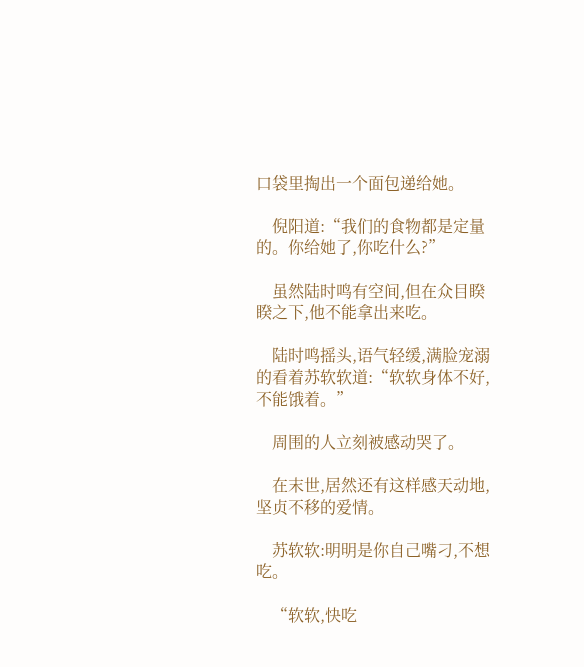口袋里掏出一个面包递给她。

    倪阳道:“我们的食物都是定量的。你给她了,你吃什么?”

    虽然陆时鸣有空间,但在众目睽睽之下,他不能拿出来吃。

    陆时鸣摇头,语气轻缓,满脸宠溺的看着苏软软道:“软软身体不好,不能饿着。”

    周围的人立刻被感动哭了。

    在末世,居然还有这样感天动地,坚贞不移的爱情。

    苏软软:明明是你自己嘴刁,不想吃。

    “软软,快吃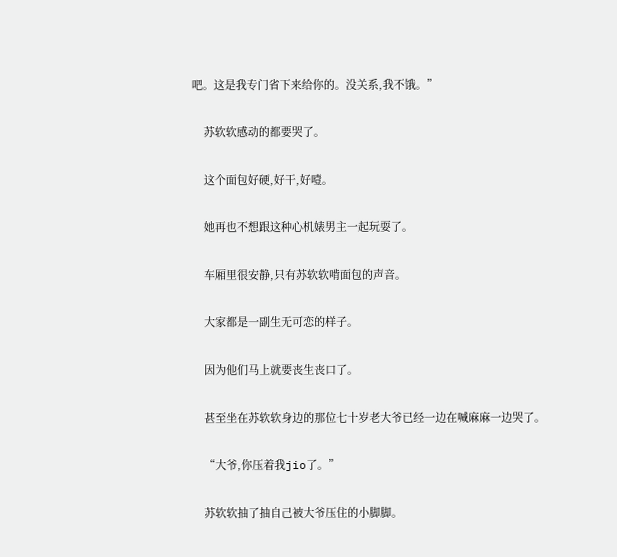吧。这是我专门省下来给你的。没关系,我不饿。”

    苏软软感动的都要哭了。

    这个面包好硬,好干,好噎。

    她再也不想跟这种心机婊男主一起玩耍了。

    车厢里很安静,只有苏软软啃面包的声音。

    大家都是一副生无可恋的样子。

    因为他们马上就要丧生丧口了。

    甚至坐在苏软软身边的那位七十岁老大爷已经一边在喊麻麻一边哭了。

    “大爷,你压着我jio了。”

    苏软软抽了抽自己被大爷压住的小脚脚。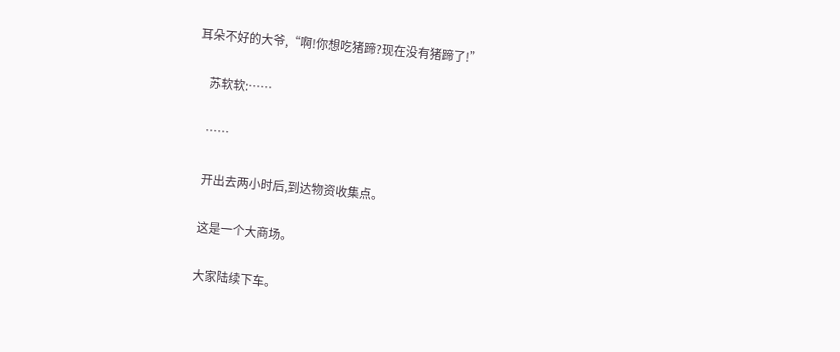耳朵不好的大爷,“啊!你想吃猪蹄?现在没有猪蹄了!”

    苏软软:……

    ……

    开出去两小时后,到达物资收集点。

    这是一个大商场。

    大家陆续下车。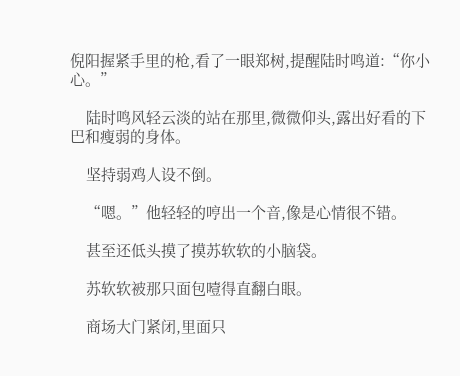倪阳握紧手里的枪,看了一眼郑树,提醒陆时鸣道:“你小心。”

    陆时鸣风轻云淡的站在那里,微微仰头,露出好看的下巴和瘦弱的身体。

    坚持弱鸡人设不倒。

    “嗯。”他轻轻的哼出一个音,像是心情很不错。

    甚至还低头摸了摸苏软软的小脑袋。

    苏软软被那只面包噎得直翻白眼。

    商场大门紧闭,里面只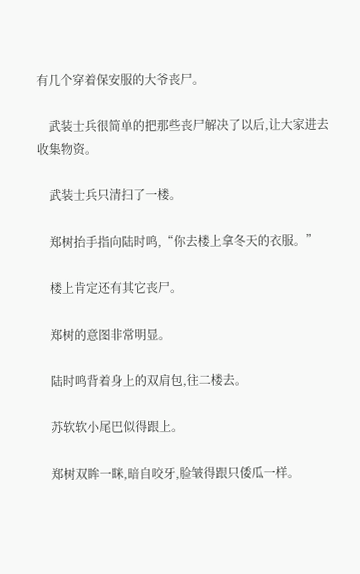有几个穿着保安服的大爷丧尸。

    武装士兵很简单的把那些丧尸解决了以后,让大家进去收集物资。

    武装士兵只清扫了一楼。

    郑树抬手指向陆时鸣,“你去楼上拿冬天的衣服。”

    楼上肯定还有其它丧尸。

    郑树的意图非常明显。

    陆时鸣背着身上的双肩包,往二楼去。

    苏软软小尾巴似得跟上。

    郑树双眸一眯,暗自咬牙,脸皱得跟只倭瓜一样。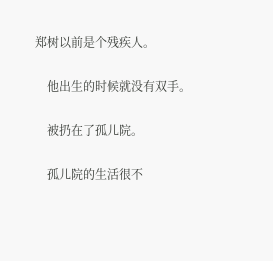郑树以前是个残疾人。

    他出生的时候就没有双手。

    被扔在了孤儿院。

    孤儿院的生活很不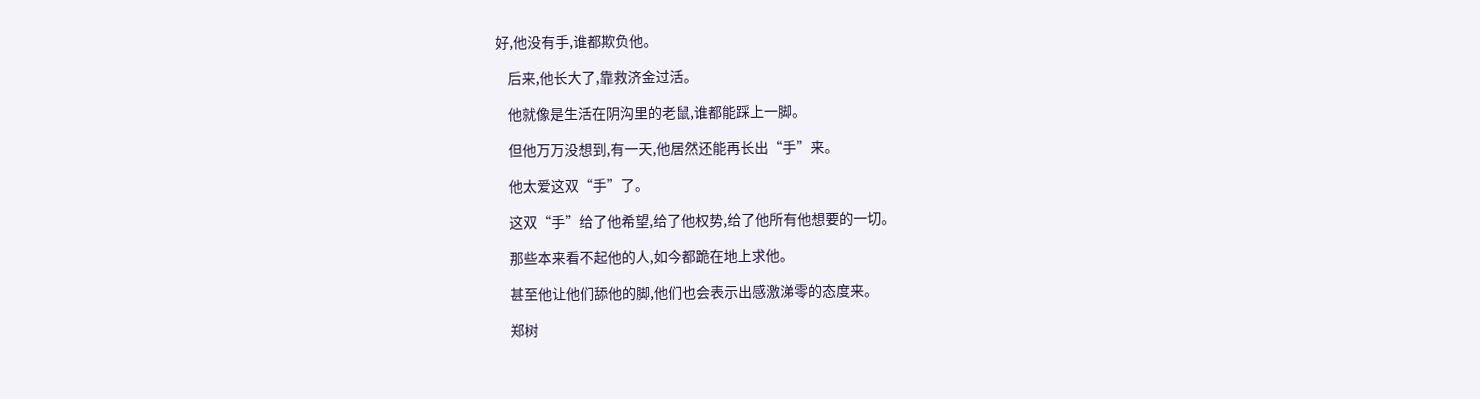好,他没有手,谁都欺负他。

    后来,他长大了,靠救济金过活。

    他就像是生活在阴沟里的老鼠,谁都能踩上一脚。

    但他万万没想到,有一天,他居然还能再长出“手”来。

    他太爱这双“手”了。

    这双“手”给了他希望,给了他权势,给了他所有他想要的一切。

    那些本来看不起他的人,如今都跪在地上求他。

    甚至他让他们舔他的脚,他们也会表示出感激涕零的态度来。

    郑树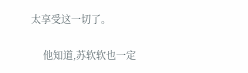太享受这一切了。

    他知道,苏软软也一定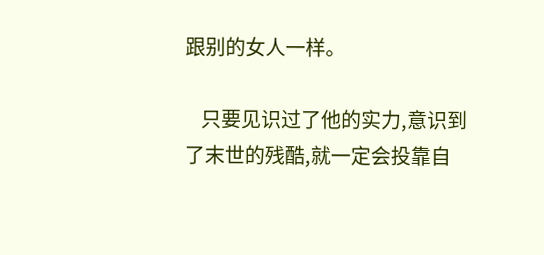跟别的女人一样。

    只要见识过了他的实力,意识到了末世的残酷,就一定会投靠自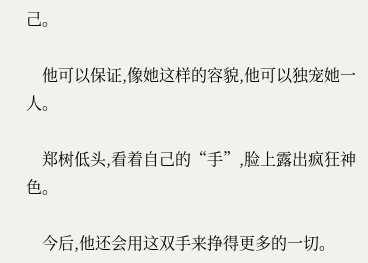己。

    他可以保证,像她这样的容貌,他可以独宠她一人。

    郑树低头,看着自己的“手”,脸上露出疯狂神色。

    今后,他还会用这双手来挣得更多的一切。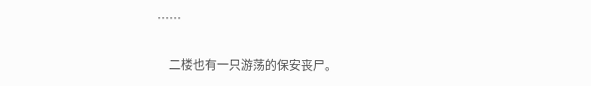……

    二楼也有一只游荡的保安丧尸。